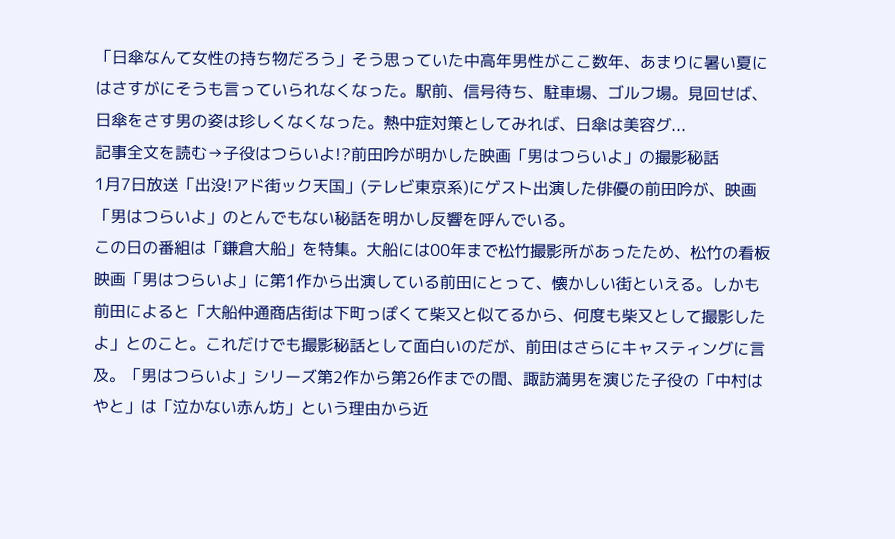「日傘なんて女性の持ち物だろう」そう思っていた中高年男性がここ数年、あまりに暑い夏にはさすがにそうも言っていられなくなった。駅前、信号待ち、駐車場、ゴルフ場。見回せば、日傘をさす男の姿は珍しくなくなった。熱中症対策としてみれば、日傘は美容グ...
記事全文を読む→子役はつらいよ!?前田吟が明かした映画「男はつらいよ」の撮影秘話
1月7日放送「出没!アド街ック天国」(テレビ東京系)にゲスト出演した俳優の前田吟が、映画「男はつらいよ」のとんでもない秘話を明かし反響を呼んでいる。
この日の番組は「鎌倉大船」を特集。大船には00年まで松竹撮影所があったため、松竹の看板映画「男はつらいよ」に第1作から出演している前田にとって、懐かしい街といえる。しかも前田によると「大船仲通商店街は下町っぽくて柴又と似てるから、何度も柴又として撮影したよ」とのこと。これだけでも撮影秘話として面白いのだが、前田はさらにキャスティングに言及。「男はつらいよ」シリーズ第2作から第26作までの間、諏訪満男を演じた子役の「中村はやと」は「泣かない赤ん坊」という理由から近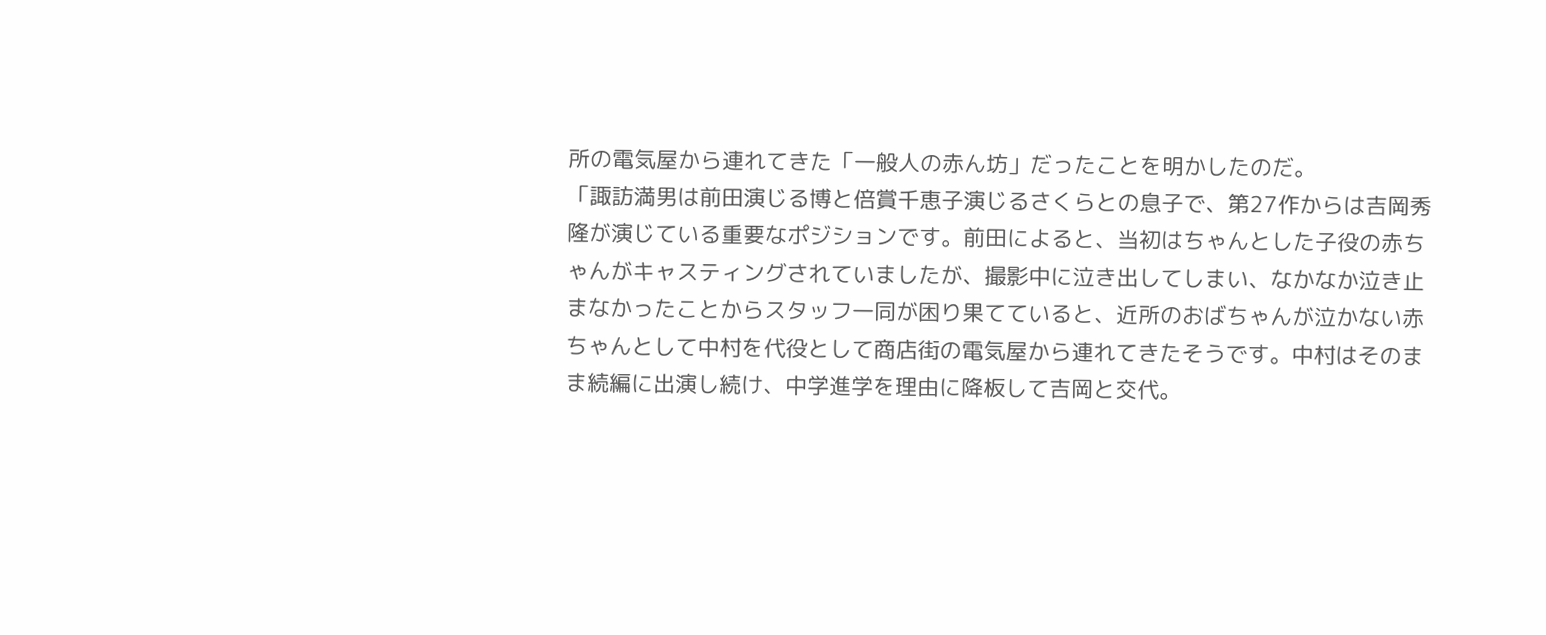所の電気屋から連れてきた「一般人の赤ん坊」だったことを明かしたのだ。
「諏訪満男は前田演じる博と倍賞千恵子演じるさくらとの息子で、第27作からは吉岡秀隆が演じている重要なポジションです。前田によると、当初はちゃんとした子役の赤ちゃんがキャスティングされていましたが、撮影中に泣き出してしまい、なかなか泣き止まなかったことからスタッフ一同が困り果てていると、近所のおばちゃんが泣かない赤ちゃんとして中村を代役として商店街の電気屋から連れてきたそうです。中村はそのまま続編に出演し続け、中学進学を理由に降板して吉岡と交代。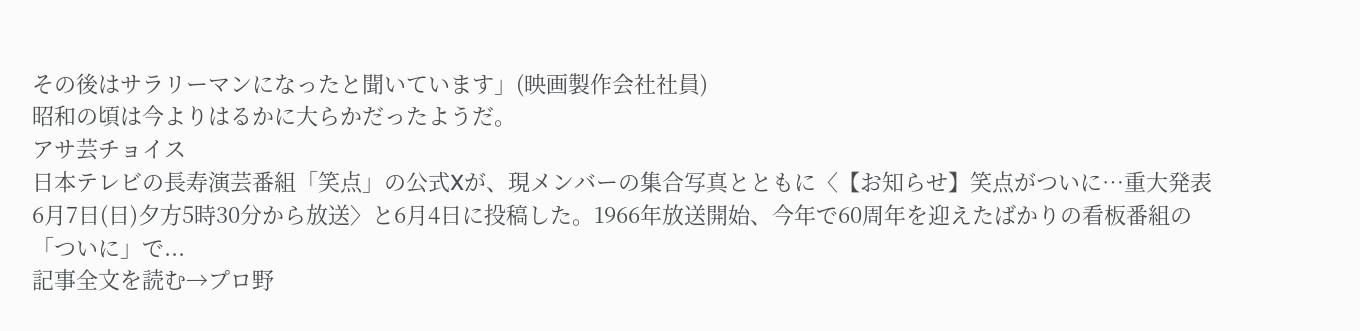その後はサラリーマンになったと聞いています」(映画製作会社社員)
昭和の頃は今よりはるかに大らかだったようだ。
アサ芸チョイス
日本テレビの長寿演芸番組「笑点」の公式Xが、現メンバーの集合写真とともに〈【お知らせ】笑点がついに…重大発表6月7日(日)夕方5時30分から放送〉と6月4日に投稿した。1966年放送開始、今年で60周年を迎えたばかりの看板番組の「ついに」で...
記事全文を読む→プロ野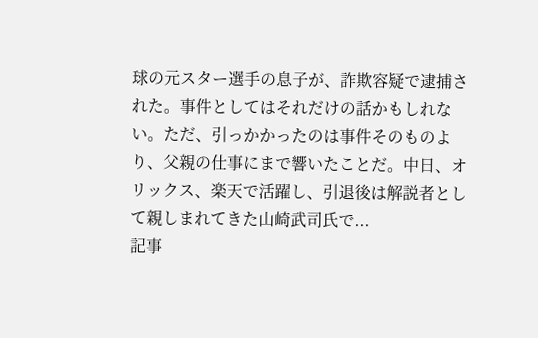球の元スター選手の息子が、詐欺容疑で逮捕された。事件としてはそれだけの話かもしれない。ただ、引っかかったのは事件そのものより、父親の仕事にまで響いたことだ。中日、オリックス、楽天で活躍し、引退後は解説者として親しまれてきた山崎武司氏で...
記事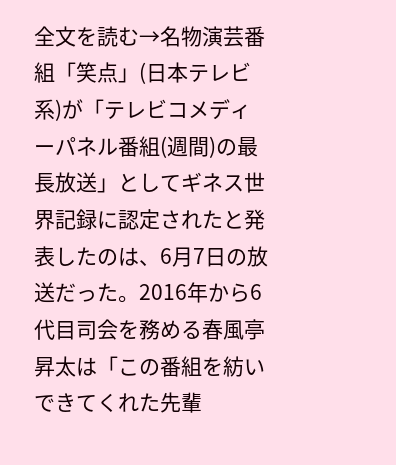全文を読む→名物演芸番組「笑点」(日本テレビ系)が「テレビコメディーパネル番組(週間)の最長放送」としてギネス世界記録に認定されたと発表したのは、6月7日の放送だった。2016年から6代目司会を務める春風亭昇太は「この番組を紡いできてくれた先輩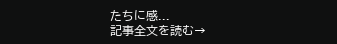たちに感...
記事全文を読む→